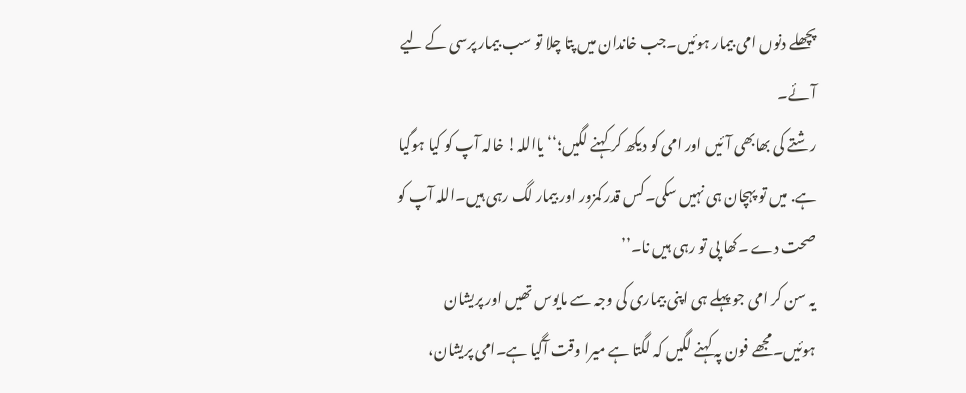پچھلے دنوں امی بیمار ہوئیں۔جب خاندان میں پتا چلا تو سب بیمار پرسی کے لیے آئے۔
رشتے کی بھابھی آئیں اور امی کو دیکھ کر کہنے لگیں؛‘‘ یااللہ! خالہ آپ کو کیا ہوگیا ہے. میں تو پہچان ہی نہیں سکی۔کس قدر کمزور اور بیمار لگ رہی ہیں۔اللہ آپ کو صحت دے ۔کھا پی تو رہی ہیں نا۔’’
یہ سن کر امی جو پہلے ہی اپنی بیماری کی وجہ سے مایوس تھیں اور پریشان ہوئیں۔مجھے فون پہ کہنے لگیں کہ لگتا ہے میرا وقت آگیا ہے۔امی پریشان،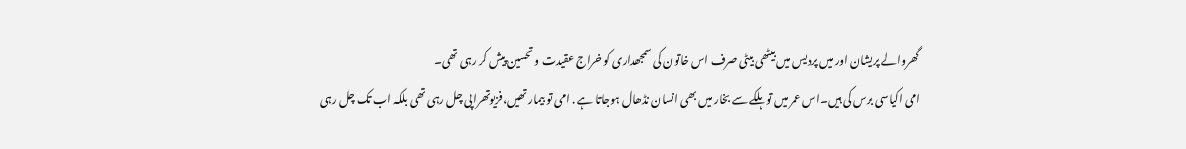گھروالے پریشان اور میں پردیس میں بیٹھی بیٹی صرف اس خاتون کی سمجھداری کو خراج عقیدت و تحسین پیش کر رہی تھی۔
امی اکیاسی برس کی ہیں۔اس عمر میں تو ہلکے سے بخار میں بھی انسان نڈھال ہوجاتا ہے . امی تو بیمار تھیں،فزیوتھراپی چل رہی تھی بلکہ اب تک چل رہی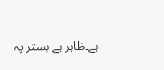ہے۔ظاہر ہے بستر پہ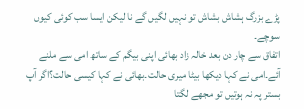پڑے بزرگ ہشاش بشاش تو نہیں لگیں گے نا لیکن ایسا سب کوئی کیوں سوچے۔
اتفاق سے چار دن بعد خالہ زاد بھائی اپنی بیگم کے ساتھ امی سے ملنے آئے۔امی نے کہا دیکھا بیٹا میری حالت۔بھائی نے کہا کیسی حالت؟اگر آپ بستر پہ نہ ہوتیں تو مجھے لگتا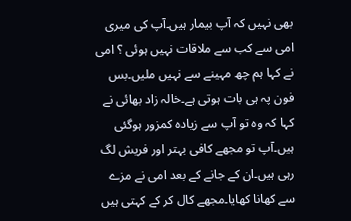بھی نہیں کہ آپ بیمار ہیں۔آپ کی میری امی سے کب سے ملاقات نہیں ہوئی ؟ امی نے کہا ہم چھ مہینے سے نہیں ملیں۔بس فون پہ ہی بات ہوتی ہے۔خالہ زاد بھائی نے کہا کہ وہ تو آپ سے زیادہ کمزور ہوگئی ہیں۔آپ تو مجھے کافی بہتر اور فریش لگ رہی ہیں۔ان کے جانے کے بعد امی نے مزے سے کھانا کھایا۔مجھے کال کر کے کہتی ہیں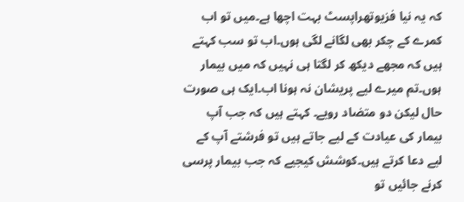کہ یہ نیا فزیوتھراپسٹ بہت اچھا ہے۔میں تو اب کمرے کے چکر بھی لگانے لگی ہوں۔اب تو سب کہتے ہیں کہ مجھے دیکھ کر لگتا ہی نہیں کہ میں بیمار ہوں۔تم میرے لیے پریشان نہ ہونا اب۔ایک ہی صورت حال لیکن دو متضاد رویے۔ کہتے ہیں کہ جب آپ بیمار کی عیادت کے لیے جاتے ہیں تو فرشتے آپ کے لیے دعا کرتے ہیں۔کوشش کیجیے کہ جب بیمار پرسی کرنے جائیں تو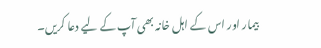بیمار اور اس کے اہل خانہ بھی آپ کے لیے دعا کریں۔